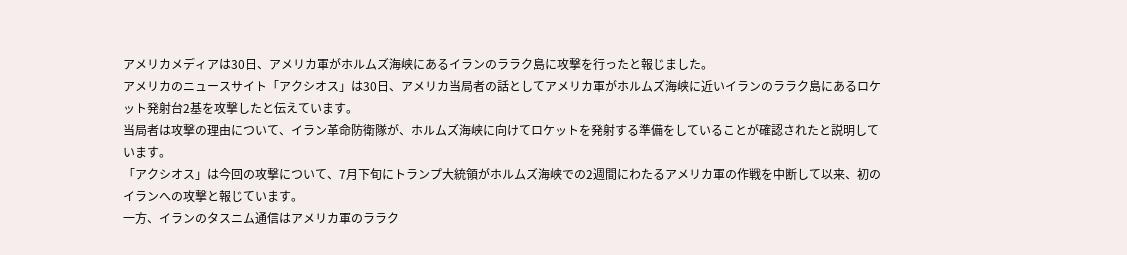アメリカメディアは30日、アメリカ軍がホルムズ海峡にあるイランのララク島に攻撃を行ったと報じました。
アメリカのニュースサイト「アクシオス」は30日、アメリカ当局者の話としてアメリカ軍がホルムズ海峡に近いイランのララク島にあるロケット発射台2基を攻撃したと伝えています。
当局者は攻撃の理由について、イラン革命防衛隊が、ホルムズ海峡に向けてロケットを発射する準備をしていることが確認されたと説明しています。
「アクシオス」は今回の攻撃について、7月下旬にトランプ大統領がホルムズ海峡での2週間にわたるアメリカ軍の作戦を中断して以来、初のイランへの攻撃と報じています。
一方、イランのタスニム通信はアメリカ軍のララク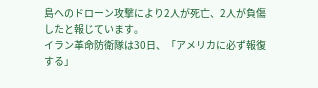島へのドローン攻撃により2人が死亡、2人が負傷したと報じています。
イラン革命防衛隊は30日、「アメリカに必ず報復する」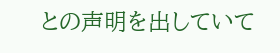との声明を出していて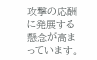攻撃の応酬に発展する懸念が高まっています。